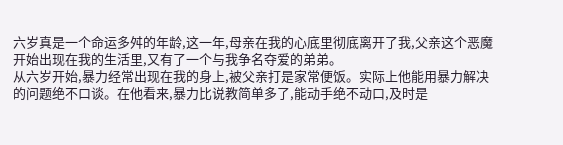六岁真是一个命运多舛的年龄,这一年,母亲在我的心底里彻底离开了我,父亲这个恶魔开始出现在我的生活里,又有了一个与我争名夺爱的弟弟。
从六岁开始,暴力经常出现在我的身上,被父亲打是家常便饭。实际上他能用暴力解决的问题绝不口谈。在他看来,暴力比说教简单多了,能动手绝不动口,及时是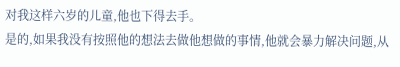对我这样六岁的儿童,他也下得去手。
是的,如果我没有按照他的想法去做他想做的事情,他就会暴力解决问题,从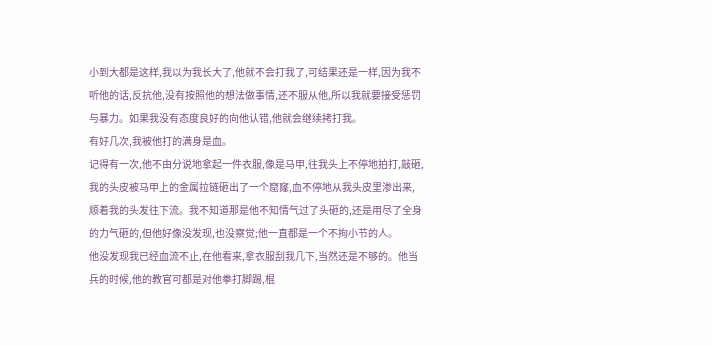小到大都是这样,我以为我长大了,他就不会打我了,可结果还是一样,因为我不听他的话,反抗他,没有按照他的想法做事情,还不服从他,所以我就要接受惩罚与暴力。如果我没有态度良好的向他认错,他就会继续拷打我。
有好几次,我被他打的满身是血。
记得有一次,他不由分说地拿起一件衣服,像是马甲,往我头上不停地拍打,敲砸,我的头皮被马甲上的金属拉链砸出了一个窟窿,血不停地从我头皮里渗出来,顺着我的头发往下流。我不知道那是他不知情气过了头砸的,还是用尽了全身的力气砸的,但他好像没发现,也没察觉;他一直都是一个不拘小节的人。
他没发现我已经血流不止,在他看来,拿衣服刮我几下,当然还是不够的。他当兵的时候,他的教官可都是对他拳打脚踢,棍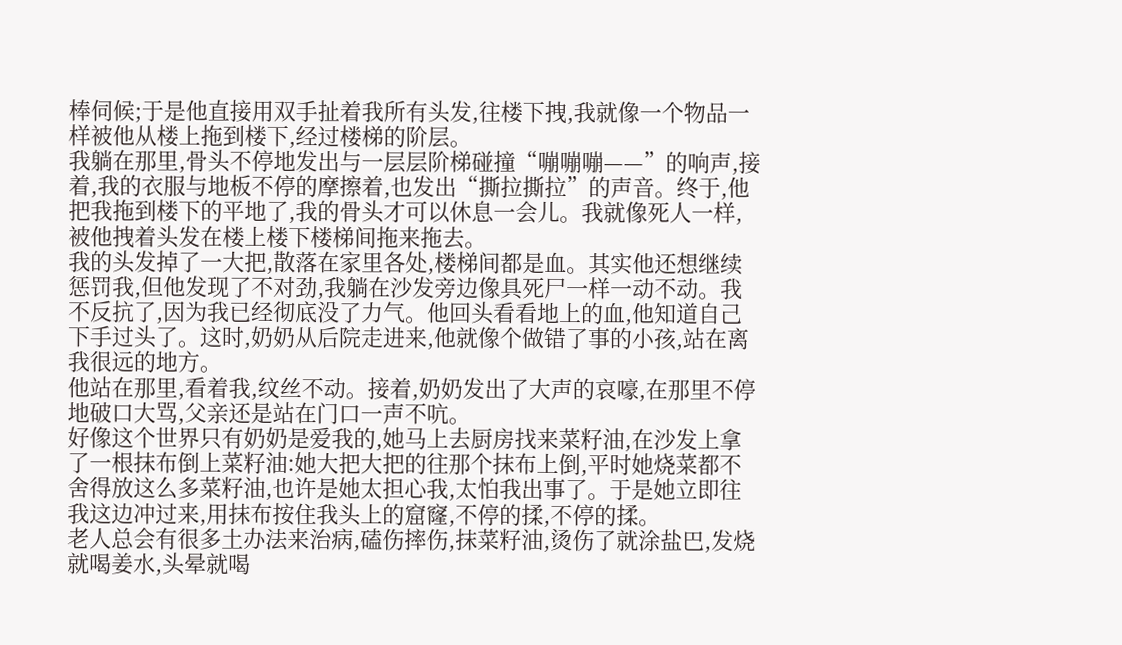棒伺候;于是他直接用双手扯着我所有头发,往楼下拽,我就像一个物品一样被他从楼上拖到楼下,经过楼梯的阶层。
我躺在那里,骨头不停地发出与一层层阶梯碰撞“嘣嘣嘣——”的响声,接着,我的衣服与地板不停的摩擦着,也发出“撕拉撕拉”的声音。终于,他把我拖到楼下的平地了,我的骨头才可以休息一会儿。我就像死人一样,被他拽着头发在楼上楼下楼梯间拖来拖去。
我的头发掉了一大把,散落在家里各处,楼梯间都是血。其实他还想继续惩罚我,但他发现了不对劲,我躺在沙发旁边像具死尸一样一动不动。我不反抗了,因为我已经彻底没了力气。他回头看看地上的血,他知道自己下手过头了。这时,奶奶从后院走进来,他就像个做错了事的小孩,站在离我很远的地方。
他站在那里,看着我,纹丝不动。接着,奶奶发出了大声的哀嚎,在那里不停地破口大骂,父亲还是站在门口一声不吭。
好像这个世界只有奶奶是爱我的,她马上去厨房找来菜籽油,在沙发上拿了一根抹布倒上菜籽油:她大把大把的往那个抹布上倒,平时她烧菜都不舍得放这么多菜籽油,也许是她太担心我,太怕我出事了。于是她立即往我这边冲过来,用抹布按住我头上的窟窿,不停的揉,不停的揉。
老人总会有很多土办法来治病,磕伤摔伤,抹菜籽油,烫伤了就涂盐巴,发烧就喝姜水,头晕就喝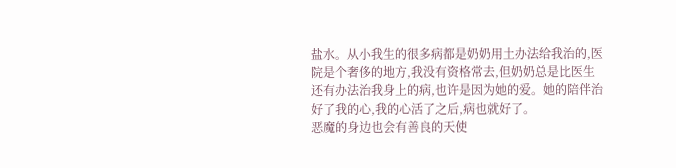盐水。从小我生的很多病都是奶奶用土办法给我治的,医院是个奢侈的地方,我没有资格常去,但奶奶总是比医生还有办法治我身上的病,也许是因为她的爱。她的陪伴治好了我的心,我的心活了之后,病也就好了。
恶魔的身边也会有善良的天使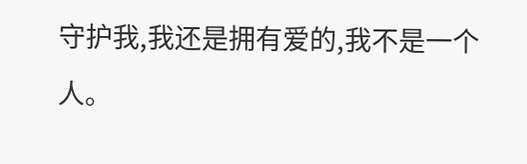守护我,我还是拥有爱的,我不是一个人。